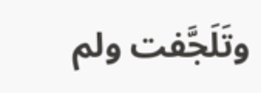وتَلَجَّفت ولم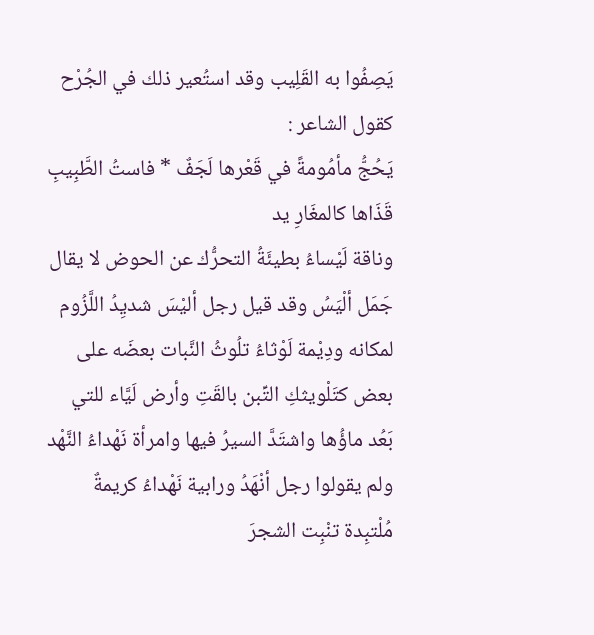يَصِفُوا به القَلِيب وقد استُعير ذلك في الجُرْح كقول الشاعر :
يَحُجُّ مأمُومةً في قَعْرها لَجَفٌ * فاستُ الطَّبِيبِ قَذَاها كالمغَارِ يد
وناقة لَيْساءُ بطيئَةُ التحرُّك عن الحوض لا يقال جَمَل ألْيَسُ وقد قيل رجل أليْسَ شديِدُ اللَّزُوم لمكانه ودِيْمة لَوْثاءُ تلُوثُ النَّبات بعضَه على بعض كتَلْويثكِ التِّبن بالقَتِ وأرض لَيَّاء للتي بَعُد ماؤُها واشتَدَّ السيرُ فيها وامرأة نَهْداءُ النَّهْد ولم يقولوا رجل أنْهَدُ ورابية نَهْداءُ كريمةٌ مُلْتبِدة تنْبِت الشجرَ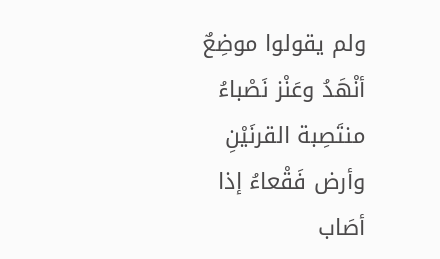ولم يقولوا موضِعٌ أنْهَدُ وعَنْز نَصْباءُ منتَصِبة القرنَيْنِ وأرض فَقْعاءُ إذا أصَاب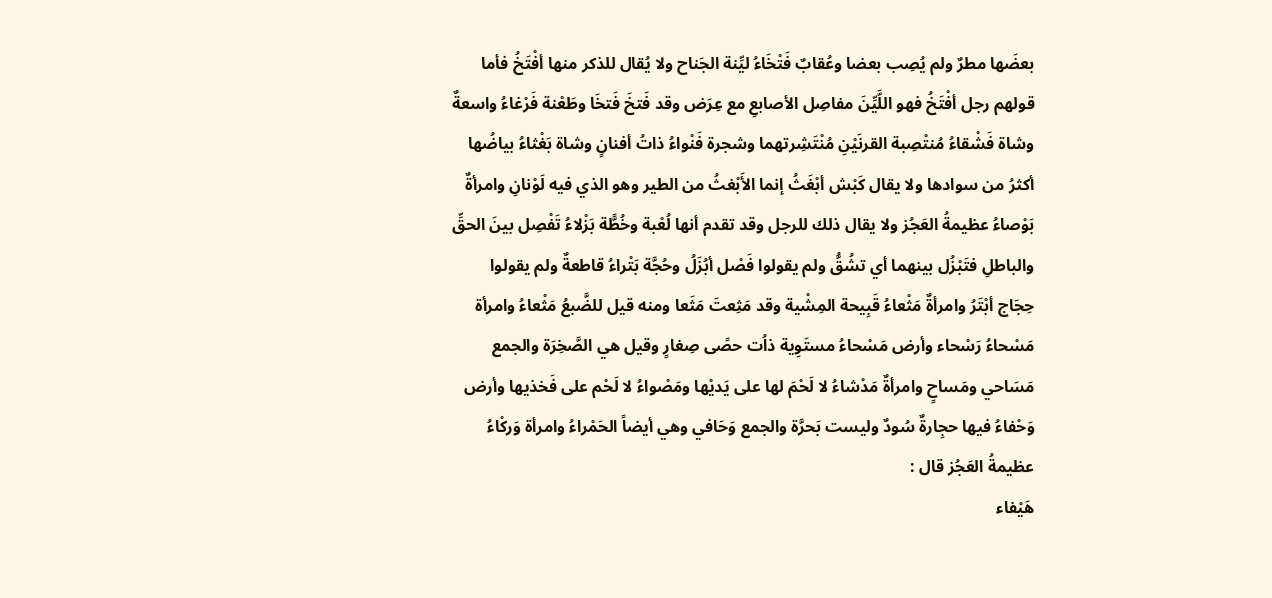بعضَها مطرٌ ولم يُصِب بعضا وعُقابٌ فَتْخَاءُ ليِّنة الجَناح ولا يُقال للذكر منها أفْتَخُ فأما قولهم رجل أفْتَخُ فهو اللَّيِّنَ مفاصِل الأصابعِ مع عِرَض وقد فَتخَ فَتخَا وطَعْنة فَرْغاءُ واسعةٌ وشاة فَشْقاءُ مُنتْصِبة القرنَيْنِ مُنْتَشِرتهما وشجرة فَنْواءُ ذاتُ أفنانٍ وشاة بَغْثاءُ بياضُها أكثرُ من سوادها ولا يقال كَبْش أبْغَثُ إنما الأَبْغثُ من الطير وهو الذي فيه لَوْنانِ وامرأةٌ بَوْصاءُ عظيمةُ العَجُز ولا يقال ذلك للرجل وقد تقدم أنها لُعْبة وخُطًّة بَزْلاءُ تَفْصِل بينَ الحقِّ والباطلِ فتَبْزُل بينهما أي تشُقُّ ولم يقولوا فَصْل أبُزَلُ وحُجَّة بَتْراءُ قاطعةٌ ولم يقولوا حِجَاج أبْتَرُ وامرأةٌ مَثْعاءُ قَبِيحة المِشْية وقد مَثِعتَ مَثَعا ومنه قيل للضَّبعُ مَثْعاءُ وامرأة مَسْحاءُ رَسْحاء وأرض مَسْحاءُ مستَوِية ذاُت حصًى صِغارٍ وقيل هي الصَّخِرَة والجمع مَسَاحي ومَساحٍ وامرأةٌ مَدْشاءُ لا لَحْمَ لها على يَديْها ومَصْواءُ لا لَحْم على فَخذيها وأرض وَحْفاءُ فيها حجِارةٌ سُودٌ وليست بَحرَّة والجمع وَحَافي وهي أيضاً الحَمْراءُ وامرأة وَركْاءُ عظيمةُ العَجُز قال :
هَيْفاء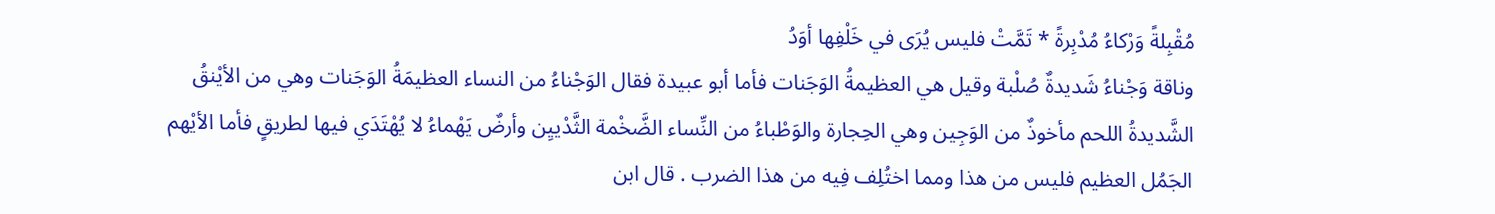مُقْبِلةً وَرْكاءُ مُدْبِرةً * تَمَّتْ فليس يُرَى في خَلْفِها أوَدُ
وناقة وَجْناءُ شَديدةٌ صُلْبة وقيل هي العظيمةُ الوَجَنات فأما أبو عبيدة فقال الوَجْناءُ من النساء العظيمَةُ الوَجَنات وهي من الأيْنقُ الشَّديدةُ اللحم مأخوذٌ من الوَجِين وهي الحِجارة والوَطْباءُ من النِّساء الضَّخْمة الثَّدْييِن وأرضٌ يَهْماءُ لا يُهْتَدَي فيها لطريقٍ فأما الأيْهم الجَمُل العظيم فليس من هذا ومما اختُلِف فِيه من هذا الضرب . قال ابن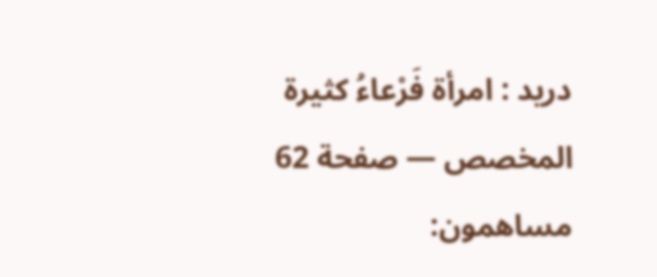دريد : امرأة فَرْعاءُ كثيرة
المخصص — صفحة 62
مساهمون: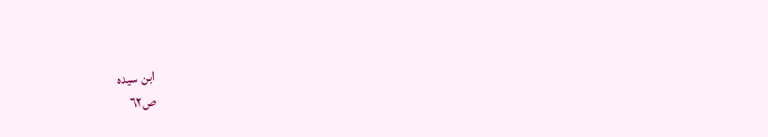ابن سيده
ص٦٢